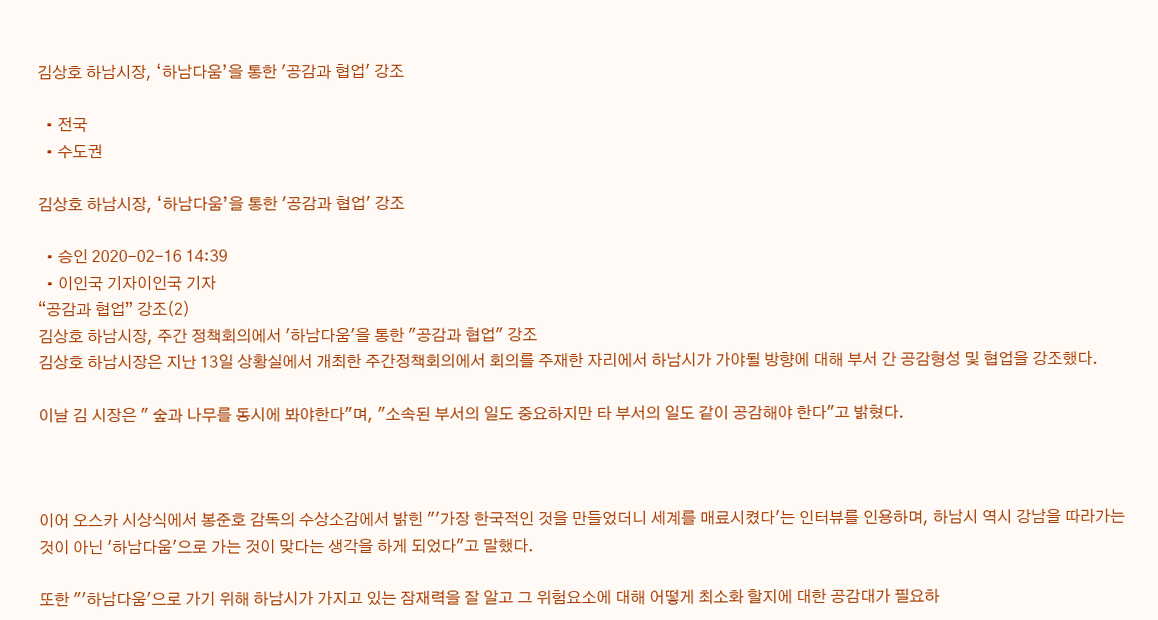김상호 하남시장, ‘하남다움’을 통한 '공감과 협업' 강조

  • 전국
  • 수도권

김상호 하남시장, ‘하남다움’을 통한 '공감과 협업' 강조

  • 승인 2020-02-16 14:39
  • 이인국 기자이인국 기자
“공감과 협업” 강조(2)
김상호 하남시장, 주간 정책회의에서 '하남다움'을 통한 "공감과 협업" 강조
김상호 하남시장은 지난 13일 상황실에서 개최한 주간정책회의에서 회의를 주재한 자리에서 하남시가 가야될 방향에 대해 부서 간 공감형성 및 협업을 강조했다.

이날 김 시장은 " 숲과 나무를 동시에 봐야한다"며, "소속된 부서의 일도 중요하지만 타 부서의 일도 같이 공감해야 한다"고 밝혔다.



이어 오스카 시상식에서 봉준호 감독의 수상소감에서 밝힌 "'가장 한국적인 것을 만들었더니 세계를 매료시켰다'는 인터뷰를 인용하며, 하남시 역시 강남을 따라가는 것이 아닌 '하남다움'으로 가는 것이 맞다는 생각을 하게 되었다"고 말했다.

또한 "'하남다움'으로 가기 위해 하남시가 가지고 있는 잠재력을 잘 알고 그 위험요소에 대해 어떻게 최소화 할지에 대한 공감대가 필요하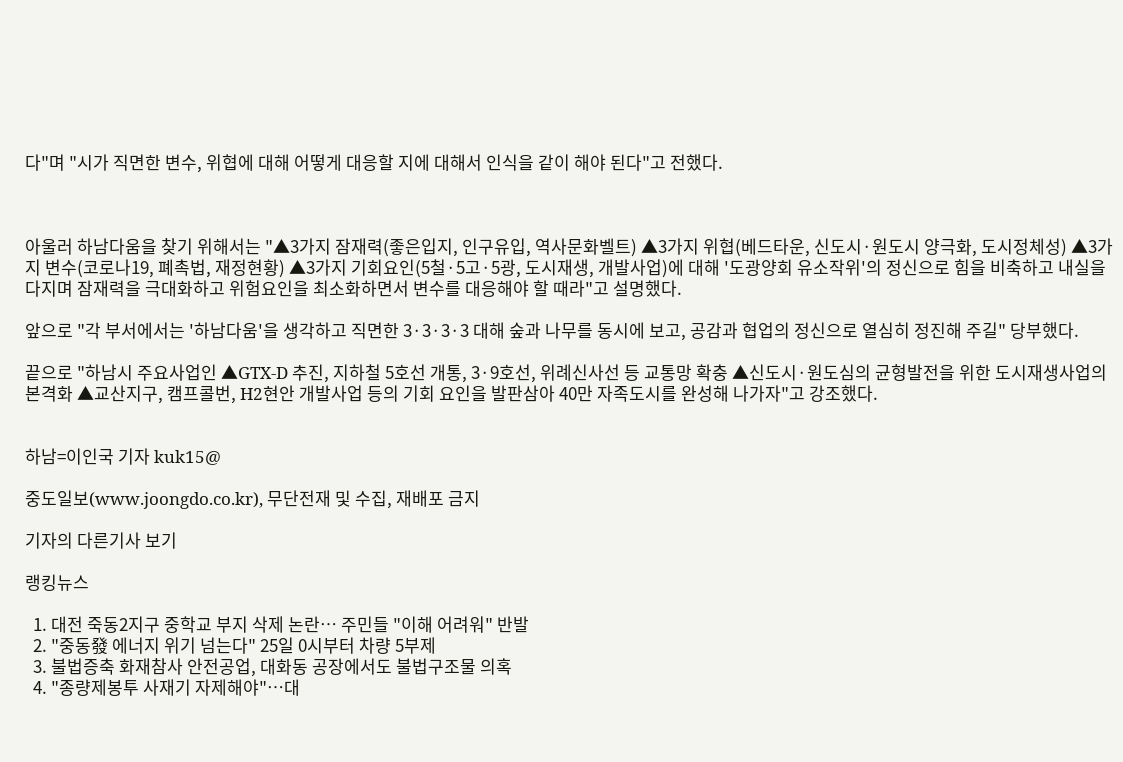다"며 "시가 직면한 변수, 위협에 대해 어떻게 대응할 지에 대해서 인식을 같이 해야 된다"고 전했다.



아울러 하남다움을 찾기 위해서는 "▲3가지 잠재력(좋은입지, 인구유입, 역사문화벨트) ▲3가지 위협(베드타운, 신도시·원도시 양극화, 도시정체성) ▲3가지 변수(코로나19, 폐촉법, 재정현황) ▲3가지 기회요인(5철·5고·5광, 도시재생, 개발사업)에 대해 '도광양회 유소작위'의 정신으로 힘을 비축하고 내실을 다지며 잠재력을 극대화하고 위험요인을 최소화하면서 변수를 대응해야 할 때라"고 설명했다.

앞으로 "각 부서에서는 '하남다움'을 생각하고 직면한 3·3·3·3 대해 숲과 나무를 동시에 보고, 공감과 협업의 정신으로 열심히 정진해 주길" 당부했다.

끝으로 "하남시 주요사업인 ▲GTX-D 추진, 지하철 5호선 개통, 3·9호선, 위례신사선 등 교통망 확충 ▲신도시·원도심의 균형발전을 위한 도시재생사업의 본격화 ▲교산지구, 캠프콜번, H2현안 개발사업 등의 기회 요인을 발판삼아 40만 자족도시를 완성해 나가자"고 강조했다.


하남=이인국 기자 kuk15@

중도일보(www.joongdo.co.kr), 무단전재 및 수집, 재배포 금지

기자의 다른기사 보기

랭킹뉴스

  1. 대전 죽동2지구 중학교 부지 삭제 논란… 주민들 "이해 어려워" 반발
  2. "중동發 에너지 위기 넘는다" 25일 0시부터 차량 5부제
  3. 불법증축 화재참사 안전공업, 대화동 공장에서도 불법구조물 의혹
  4. "종량제봉투 사재기 자제해야"…대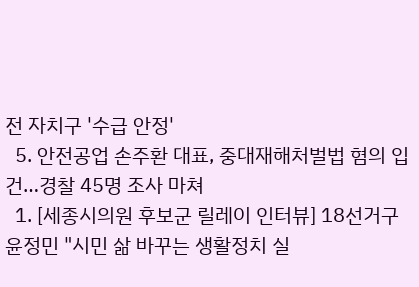전 자치구 '수급 안정'
  5. 안전공업 손주환 대표, 중대재해처벌법 혐의 입건…경찰 45명 조사 마쳐
  1. [세종시의원 후보군 릴레이 인터뷰] 18선거구 윤정민 "시민 삶 바꾸는 생활정치 실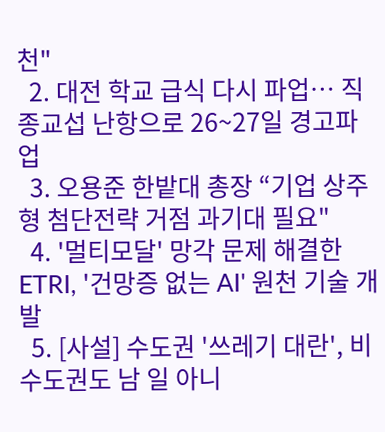천"
  2. 대전 학교 급식 다시 파업… 직종교섭 난항으로 26~27일 경고파업
  3. 오용준 한밭대 총장 “기업 상주형 첨단전략 거점 과기대 필요"
  4. '멀티모달' 망각 문제 해결한 ETRI, '건망증 없는 AI' 원천 기술 개발
  5. [사설] 수도권 '쓰레기 대란', 비수도권도 남 일 아니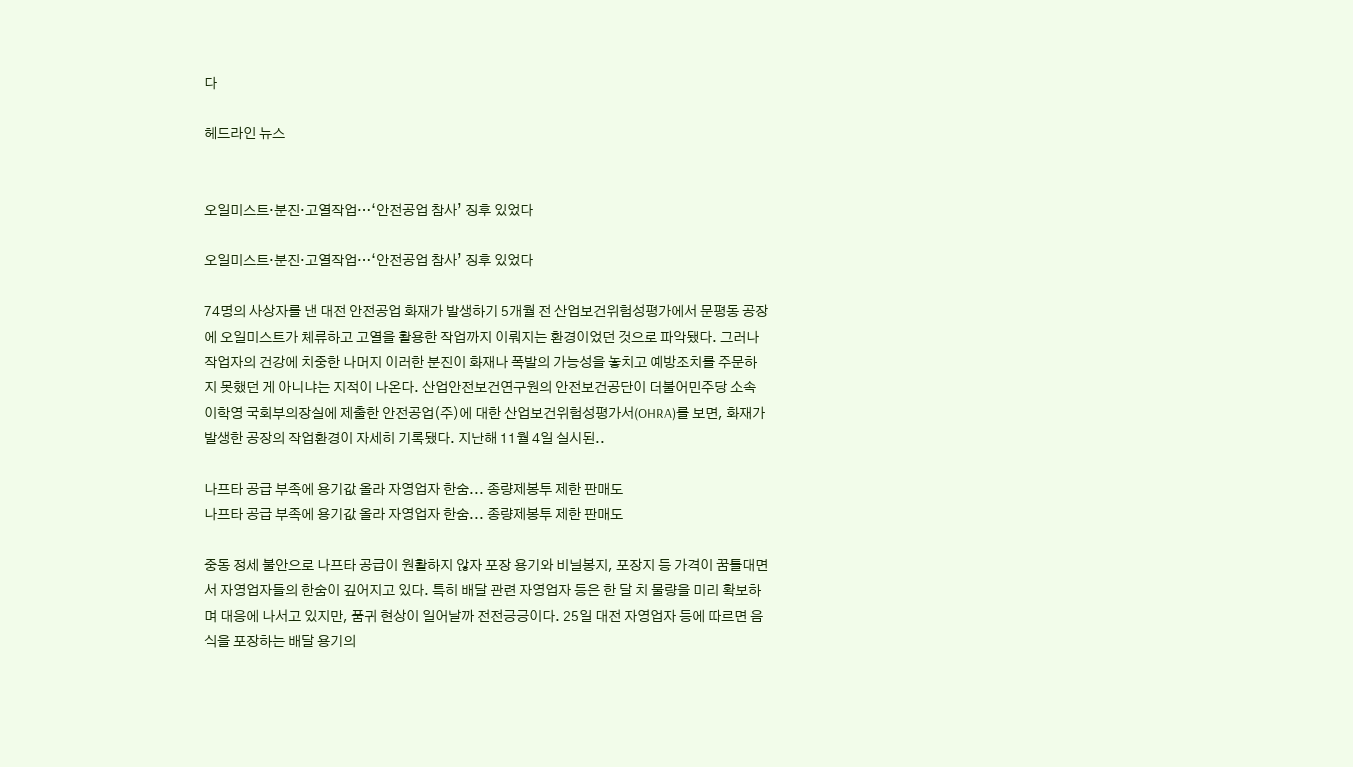다

헤드라인 뉴스


오일미스트·분진·고열작업…‘안전공업 참사’ 징후 있었다

오일미스트·분진·고열작업…‘안전공업 참사’ 징후 있었다

74명의 사상자를 낸 대전 안전공업 화재가 발생하기 5개월 전 산업보건위험성평가에서 문평동 공장에 오일미스트가 체류하고 고열을 활용한 작업까지 이뤄지는 환경이었던 것으로 파악됐다. 그러나 작업자의 건강에 치중한 나머지 이러한 분진이 화재나 폭발의 가능성을 놓치고 예방조치를 주문하지 못했던 게 아니냐는 지적이 나온다. 산업안전보건연구원의 안전보건공단이 더불어민주당 소속 이학영 국회부의장실에 제출한 안전공업(주)에 대한 산업보건위험성평가서(OHRA)를 보면, 화재가 발생한 공장의 작업환경이 자세히 기록됐다. 지난해 11월 4일 실시된..

나프타 공급 부족에 용기값 올라 자영업자 한숨... 종량제봉투 제한 판매도
나프타 공급 부족에 용기값 올라 자영업자 한숨... 종량제봉투 제한 판매도

중동 정세 불안으로 나프타 공급이 원활하지 않자 포장 용기와 비닐봉지, 포장지 등 가격이 꿈틀대면서 자영업자들의 한숨이 깊어지고 있다. 특히 배달 관련 자영업자 등은 한 달 치 물량을 미리 확보하며 대응에 나서고 있지만, 품귀 현상이 일어날까 전전긍긍이다. 25일 대전 자영업자 등에 따르면 음식을 포장하는 배달 용기의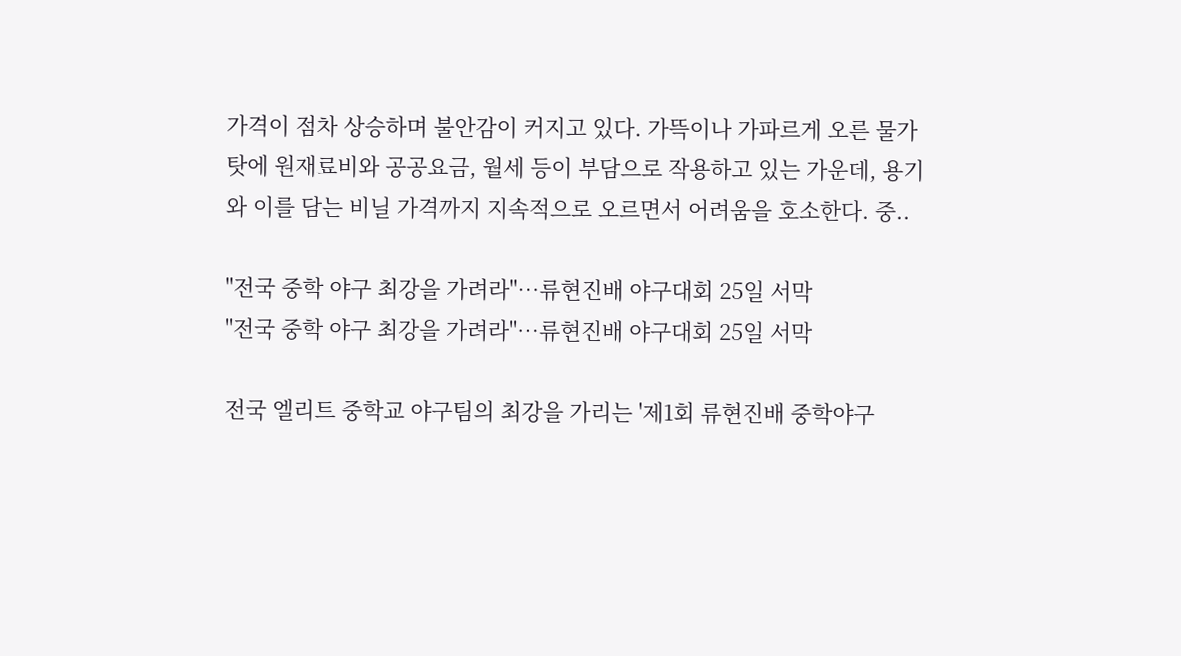가격이 점차 상승하며 불안감이 커지고 있다. 가뜩이나 가파르게 오른 물가 탓에 원재료비와 공공요금, 월세 등이 부담으로 작용하고 있는 가운데, 용기와 이를 담는 비닐 가격까지 지속적으로 오르면서 어려움을 호소한다. 중..

"전국 중학 야구 최강을 가려라"…류현진배 야구대회 25일 서막
"전국 중학 야구 최강을 가려라"…류현진배 야구대회 25일 서막

전국 엘리트 중학교 야구팀의 최강을 가리는 '제1회 류현진배 중학야구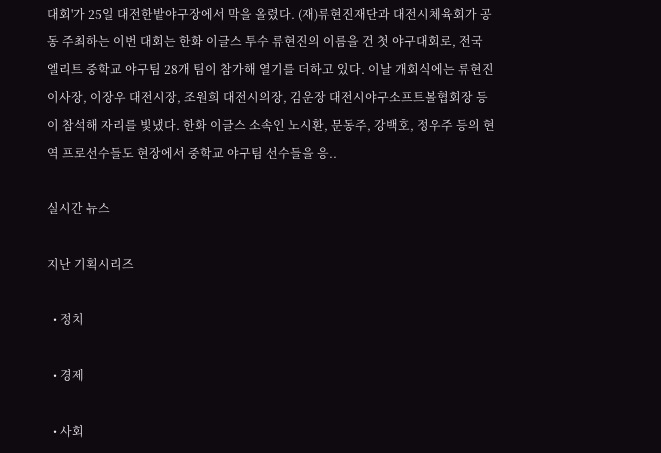대회'가 25일 대전한밭야구장에서 막을 올렸다. (재)류현진재단과 대전시체육회가 공동 주최하는 이번 대회는 한화 이글스 투수 류현진의 이름을 건 첫 야구대회로, 전국 엘리트 중학교 야구팀 28개 팀이 참가해 열기를 더하고 있다. 이날 개회식에는 류현진 이사장, 이장우 대전시장, 조원희 대전시의장, 김운장 대전시야구소프트볼협회장 등이 참석해 자리를 빛냈다. 한화 이글스 소속인 노시환, 문동주, 강백호, 정우주 등의 현역 프로선수들도 현장에서 중학교 야구팀 선수들을 응..

실시간 뉴스

지난 기획시리즈

  • 정치

  • 경제

  • 사회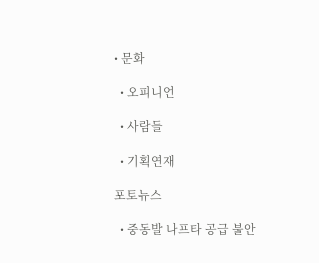• 문화

  • 오피니언

  • 사람들

  • 기획연재

포토뉴스

  • 중동발 나프타 공급 불안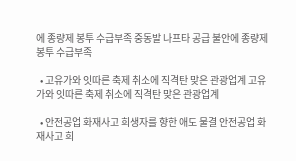에 종량제 봉투 수급부족 중동발 나프타 공급 불안에 종량제 봉투 수급부족

  • 고유가와 잇따른 축제 취소에 직격탄 맞은 관광업계 고유가와 잇따른 축제 취소에 직격탄 맞은 관광업계

  • 안전공업 화재사고 희생자를 향한 애도 물결 안전공업 화재사고 희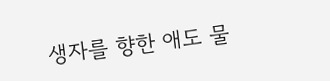생자를 향한 애도 물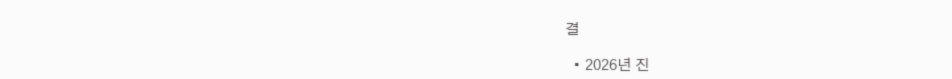결

  • 2026년 진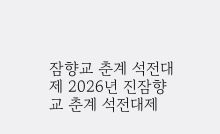잠향교 춘계 석전대제 2026년 진잠향교 춘계 석전대제